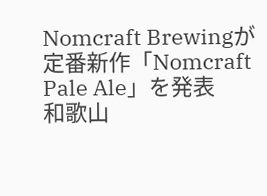Nomcraft Brewingが定番新作「Nomcraft Pale Ale」を発表
和歌山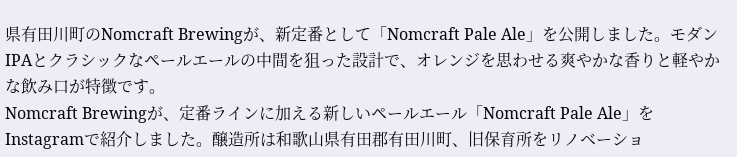県有田川町のNomcraft Brewingが、新定番として「Nomcraft Pale Ale」を公開しました。モダンIPAとクラシックなペールエールの中間を狙った設計で、オレンジを思わせる爽やかな香りと軽やかな飲み口が特徴です。
Nomcraft Brewingが、定番ラインに加える新しいペールエール「Nomcraft Pale Ale」をInstagramで紹介しました。醸造所は和歌山県有田郡有田川町、旧保育所をリノベーショ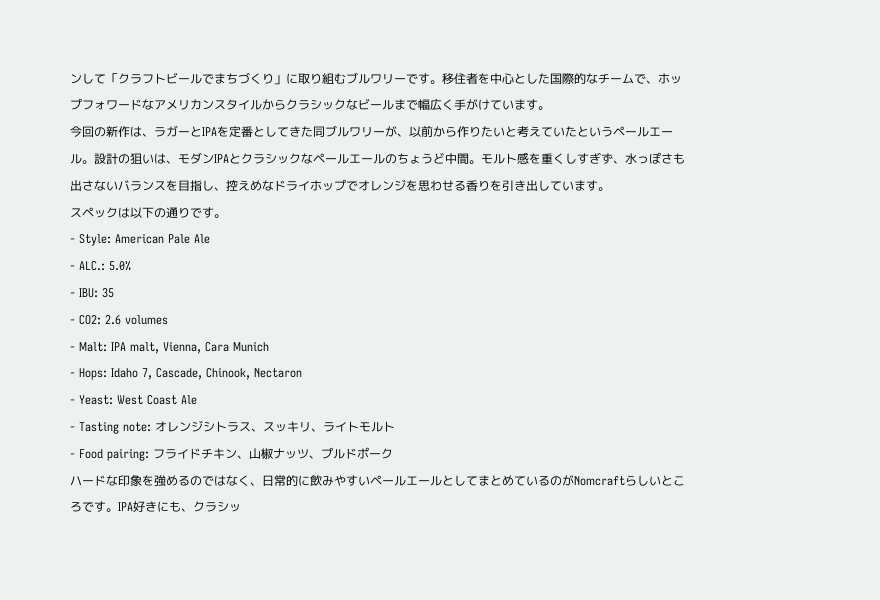ンして「クラフトビールでまちづくり」に取り組むブルワリーです。移住者を中心とした国際的なチームで、ホップフォワードなアメリカンスタイルからクラシックなビールまで幅広く手がけています。
今回の新作は、ラガーとIPAを定番としてきた同ブルワリーが、以前から作りたいと考えていたというペールエール。設計の狙いは、モダンIPAとクラシックなペールエールのちょうど中間。モルト感を重くしすぎず、水っぽさも出さないバランスを目指し、控えめなドライホップでオレンジを思わせる香りを引き出しています。
スペックは以下の通りです。
- Style: American Pale Ale
- ALC.: 5.0%
- IBU: 35
- CO2: 2.6 volumes
- Malt: IPA malt, Vienna, Cara Munich
- Hops: Idaho 7, Cascade, Chinook, Nectaron
- Yeast: West Coast Ale
- Tasting note: オレンジシトラス、スッキリ、ライトモルト
- Food pairing: フライドチキン、山椒ナッツ、プルドポーク
ハードな印象を強めるのではなく、日常的に飲みやすいペールエールとしてまとめているのがNomcraftらしいところです。IPA好きにも、クラシッ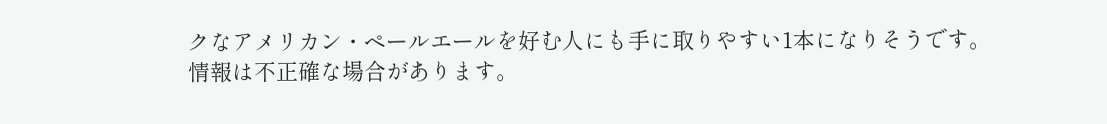クなアメリカン・ペールエールを好む人にも手に取りやすい1本になりそうです。
情報は不正確な場合があります。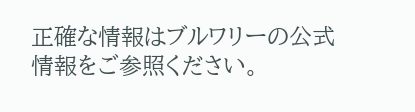正確な情報はブルワリーの公式情報をご参照ください。